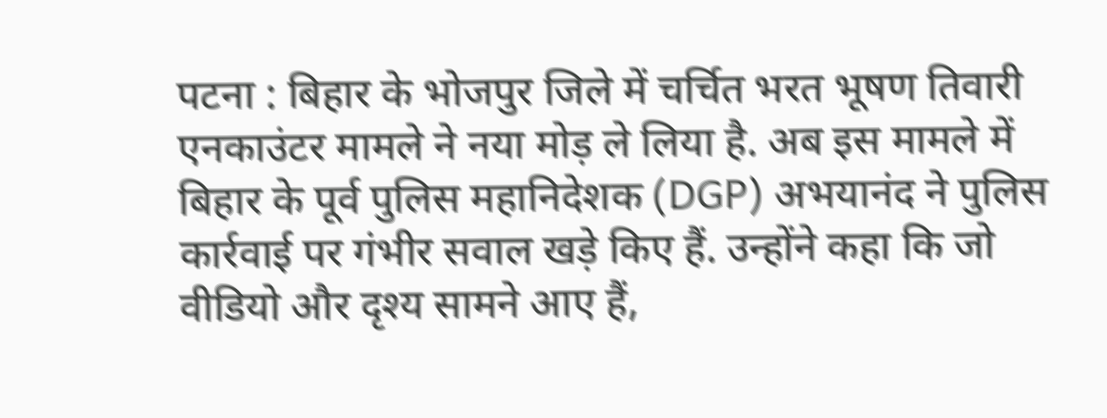पटना : बिहार के भोजपुर जिले में चर्चित भरत भूषण तिवारी एनकाउंटर मामले ने नया मोड़ ले लिया है. अब इस मामले में बिहार के पूर्व पुलिस महानिदेशक (DGP) अभयानंद ने पुलिस कार्रवाई पर गंभीर सवाल खड़े किए हैं. उन्होंने कहा कि जो वीडियो और दृश्य सामने आए हैं,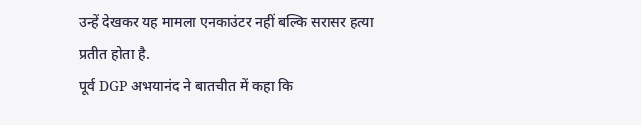उन्हें देखकर यह मामला एनकाउंटर नहीं बल्कि सरासर हत्या प्रतीत होता है.
पूर्व DGP अभयानंद ने बातचीत में कहा कि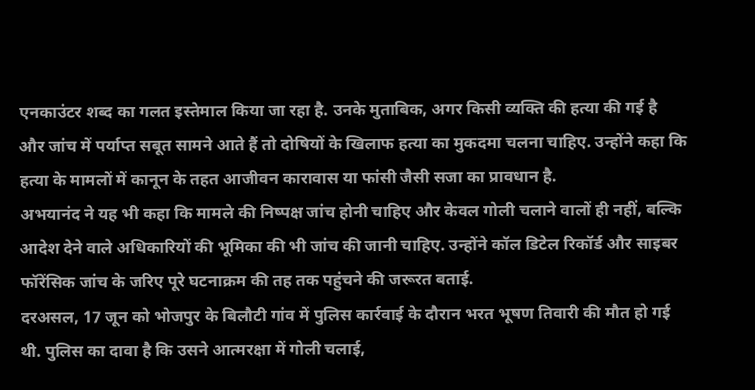एनकाउंटर शब्द का गलत इस्तेमाल किया जा रहा है. उनके मुताबिक, अगर किसी व्यक्ति की हत्या की गई है और जांच में पर्याप्त सबूत सामने आते हैं तो दोषियों के खिलाफ हत्या का मुकदमा चलना चाहिए. उन्होंने कहा कि हत्या के मामलों में कानून के तहत आजीवन कारावास या फांसी जैसी सजा का प्रावधान है.
अभयानंद ने यह भी कहा कि मामले की निष्पक्ष जांच होनी चाहिए और केवल गोली चलाने वालों ही नहीं, बल्कि आदेश देने वाले अधिकारियों की भूमिका की भी जांच की जानी चाहिए. उन्होंने कॉल डिटेल रिकॉर्ड और साइबर फॉरेंसिक जांच के जरिए पूरे घटनाक्रम की तह तक पहुंचने की जरूरत बताई.
दरअसल, 17 जून को भोजपुर के बिलौटी गांव में पुलिस कार्रवाई के दौरान भरत भूषण तिवारी की मौत हो गई थी. पुलिस का दावा है कि उसने आत्मरक्षा में गोली चलाई,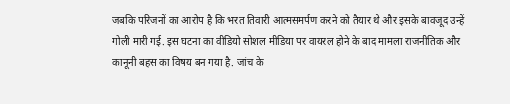जबकि परिजनों का आरोप है कि भरत तिवारी आत्मसमर्पण करने को तैयार थे और इसके बावजूद उन्हें गोली मारी गई. इस घटना का वीडियो सोशल मीडिया पर वायरल होने के बाद मामला राजनीतिक और कानूनी बहस का विषय बन गया है. जांच के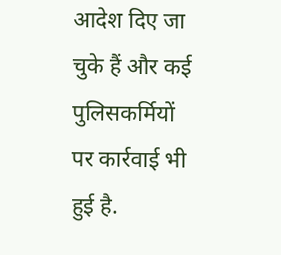आदेश दिए जा चुके हैं और कई पुलिसकर्मियों पर कार्रवाई भी हुई है.